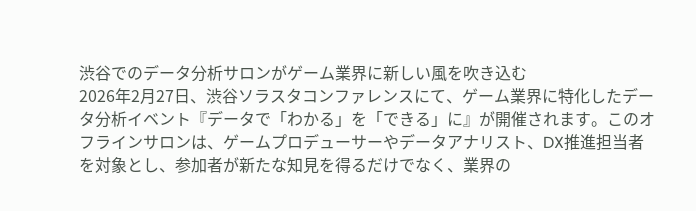渋谷でのデータ分析サロンがゲーム業界に新しい風を吹き込む
2026年2月27日、渋谷ソラスタコンファレンスにて、ゲーム業界に特化したデータ分析イベント『データで「わかる」を「できる」に』が開催されます。このオフラインサロンは、ゲームプロデューサーやデータアナリスト、DX推進担当者を対象とし、参加者が新たな知見を得るだけでなく、業界の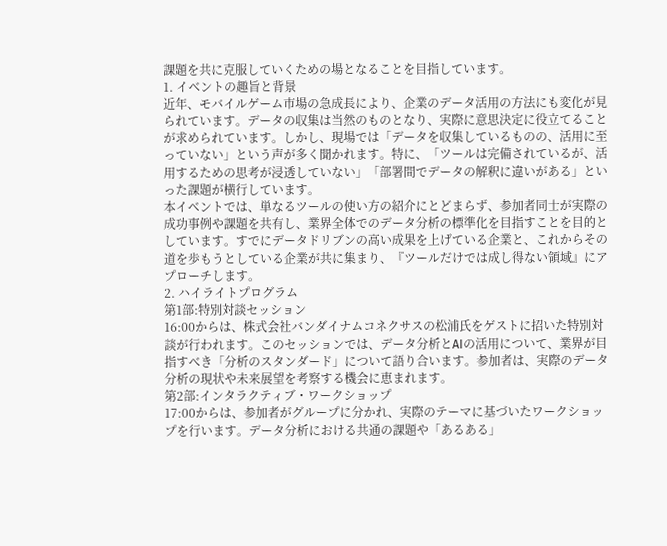課題を共に克服していくための場となることを目指しています。
1. イベントの趣旨と背景
近年、モバイルゲーム市場の急成長により、企業のデータ活用の方法にも変化が見られています。データの収集は当然のものとなり、実際に意思決定に役立てることが求められています。しかし、現場では「データを収集しているものの、活用に至っていない」という声が多く聞かれます。特に、「ツールは完備されているが、活用するための思考が浸透していない」「部署間でデータの解釈に違いがある」といった課題が横行しています。
本イベントでは、単なるツールの使い方の紹介にとどまらず、参加者同士が実際の成功事例や課題を共有し、業界全体でのデータ分析の標準化を目指すことを目的としています。すでにデータドリブンの高い成果を上げている企業と、これからその道を歩もうとしている企業が共に集まり、『ツールだけでは成し得ない領域』にアプローチします。
2. ハイライトプログラム
第1部:特別対談セッション
16:00からは、株式会社バンダイナムコネクサスの松浦氏をゲストに招いた特別対談が行われます。このセッションでは、データ分析とAIの活用について、業界が目指すべき「分析のスタンダード」について語り合います。参加者は、実際のデータ分析の現状や未来展望を考察する機会に恵まれます。
第2部:インタラクティブ・ワークショップ
17:00からは、参加者がグループに分かれ、実際のテーマに基づいたワークショップを行います。データ分析における共通の課題や「あるある」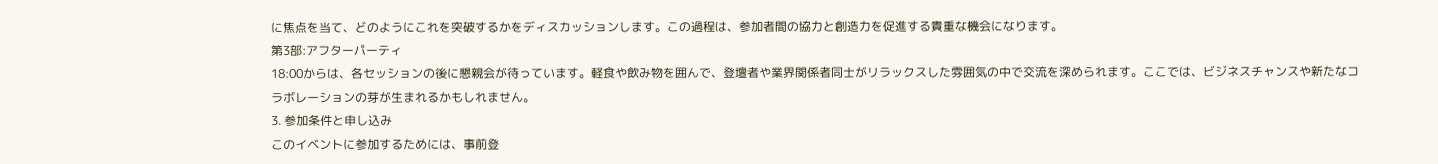に焦点を当て、どのようにこれを突破するかをディスカッションします。この過程は、参加者間の協力と創造力を促進する貴重な機会になります。
第3部:アフターパーティ
18:00からは、各セッションの後に懇親会が待っています。軽食や飲み物を囲んで、登壇者や業界関係者同士がリラックスした雰囲気の中で交流を深められます。ここでは、ビジネスチャンスや新たなコラボレーションの芽が生まれるかもしれません。
3. 参加条件と申し込み
このイベントに参加するためには、事前登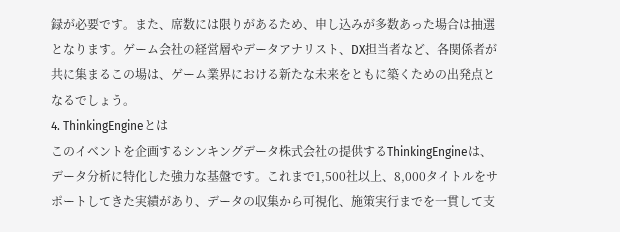録が必要です。また、席数には限りがあるため、申し込みが多数あった場合は抽選となります。ゲーム会社の経営層やデータアナリスト、DX担当者など、各関係者が共に集まるこの場は、ゲーム業界における新たな未来をともに築くための出発点となるでしょう。
4. ThinkingEngineとは
このイベントを企画するシンキングデータ株式会社の提供するThinkingEngineは、データ分析に特化した強力な基盤です。これまで1,500社以上、8,000タイトルをサポートしてきた実績があり、データの収集から可視化、施策実行までを一貫して支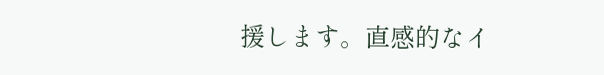援します。直感的なイ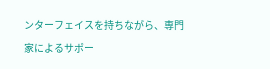ンターフェイスを持ちながら、専門家によるサポー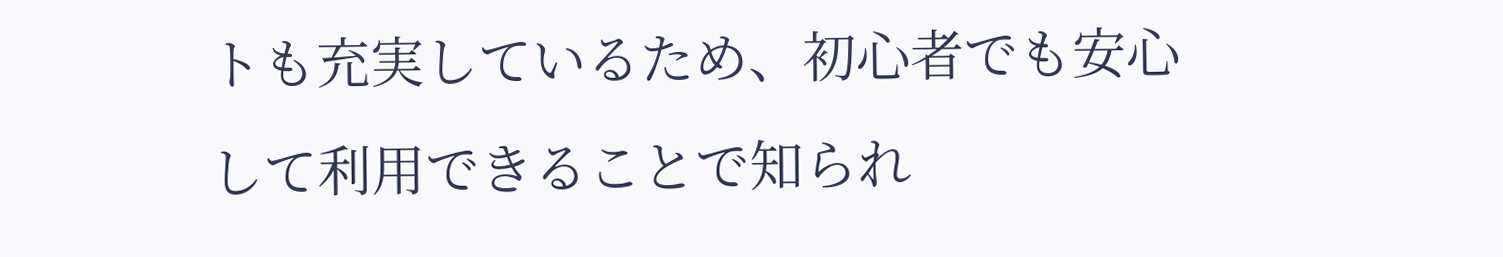トも充実しているため、初心者でも安心して利用できることで知られ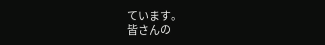ています。
皆さんの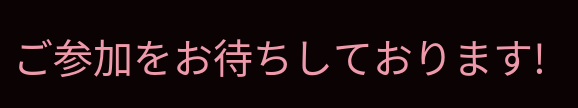ご参加をお待ちしております!